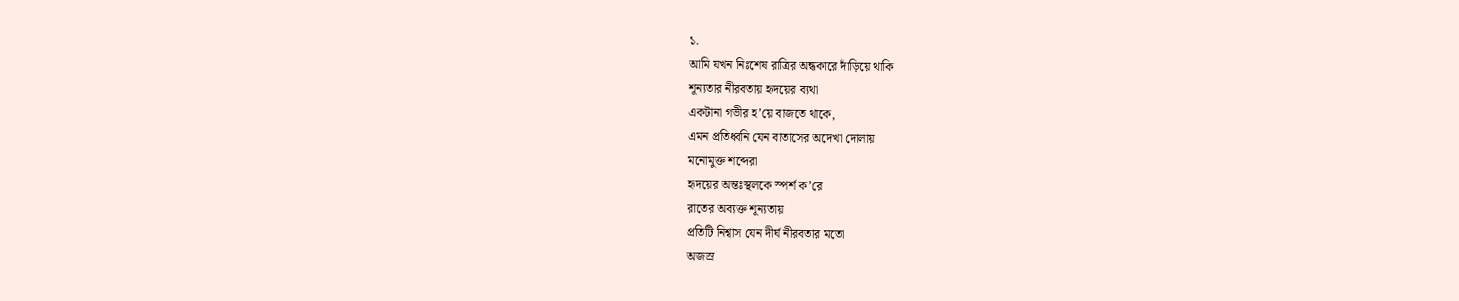১.
আমি যখন নিঃশেষ রাত্রির অন্ধকারে দাঁড়িয়ে থাকি
শূন্যতার নীরবতায় হৃদয়ের ব্যথা
একটানা গভীর হ’য়ে বাজতে থাকে,
এমন প্রতিধ্বনি যেন বাতাসের অদেখা দোলায়
মনোমুক্ত শব্দেরা
হৃদয়ের অন্তঃস্থলকে স্পর্শ ক’রে
রাতের অব্যক্ত শূন্যতায়
প্রতিটি নিশ্বাস যেন দীর্ঘ নীরবতার মতো
অজস্র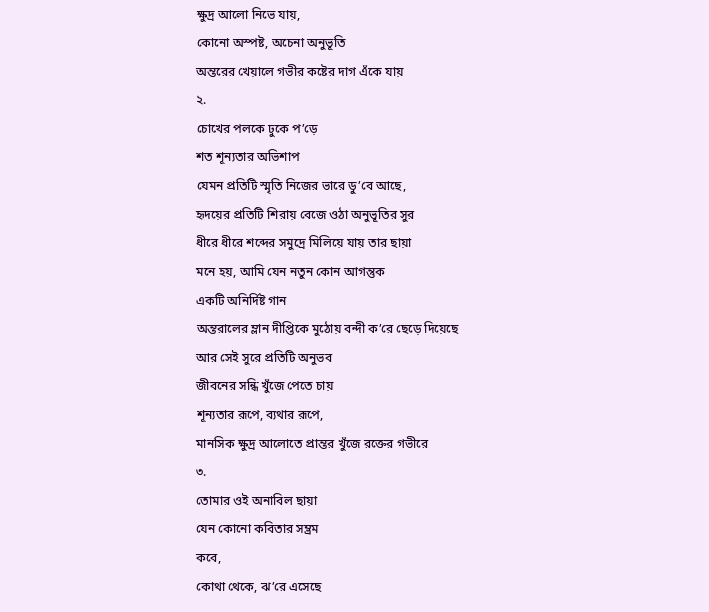ক্ষুদ্র আলো নিভে যায়,
কোনো অস্পষ্ট, অচেনা অনুভূতি
অন্তরের খেয়ালে গভীর কষ্টের দাগ এঁকে যায়
২.
চোখের পলকে ঢুকে প’ড়ে
শত শূন্যতার অভিশাপ
যেমন প্রতিটি স্মৃতি নিজের ভারে ডু’বে আছে,
হৃদয়ের প্রতিটি শিরায় বেজে ওঠা অনুভূতির সুর
ধীরে ধীরে শব্দের সমুদ্রে মিলিয়ে যায় তার ছায়া
মনে হয়, আমি যেন নতুন কোন আগন্তুক
একটি অনির্দিষ্ট গান
অন্তরালের ম্লান দীপ্তিকে মুঠোয় বন্দী ক’রে ছেড়ে দিয়েছে
আর সেই সুরে প্রতিটি অনুভব
জীবনের সন্ধি খুঁজে পেতে চায়
শূন্যতার রূপে, ব্যথার রূপে,
মানসিক ক্ষুদ্র আলোতে প্রান্তর খুঁজে রক্তের গভীরে
৩.
তোমার ওই অনাবিল ছায়া
যেন কোনো কবিতার সম্ভ্রম
কবে,
কোথা থেকে, ঝ’রে এসেছে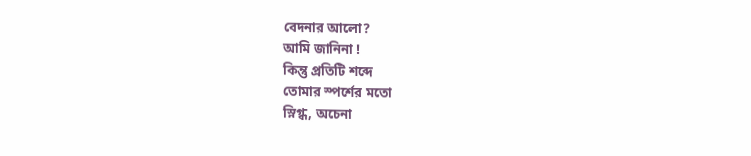বেদনার আলো?
আমি জানিনা !
কিন্তু প্রতিটি শব্দে
তোমার স্পর্শের মতো
স্নিগ্ধ, অচেনা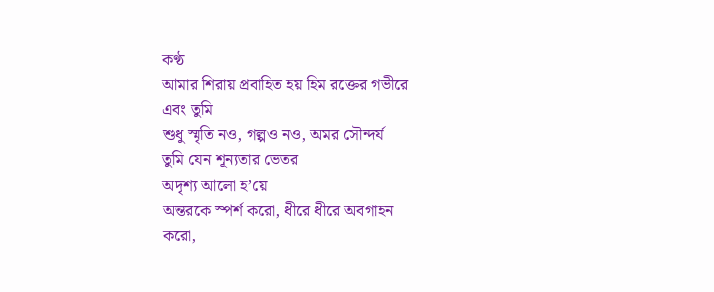কণ্ঠ
আমার শিরায় প্রবাহিত হয় হিম রক্তের গভীরে
এবং তুমি
শুধু স্মৃতি নও, গল্পও নও, অমর সৌন্দর্য
তুমি যেন শূন্যতার ভেতর
অদৃশ্য আলো হ’য়ে
অন্তরকে স্পর্শ করো, ধীরে ধীরে অবগাহন
করো,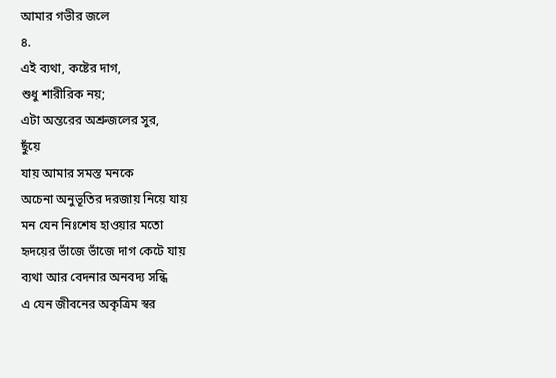আমার গভীর জলে
৪.
এই ব্যথা, কষ্টের দাগ,
শুধু শারীরিক নয়;
এটা অন্তরের অশ্রুজলের সুর,
ছুঁয়ে
যায় আমার সমস্ত মনকে
অচেনা অনুভূতির দরজায় নিয়ে যায়
মন যেন নিঃশেষ হাওয়ার মতো
হৃদয়ের ভাঁজে ভাঁজে দাগ কেটে যায়
ব্যথা আর বেদনার অনবদ্য সন্ধি
এ যেন জীবনের অকৃত্রিম স্বর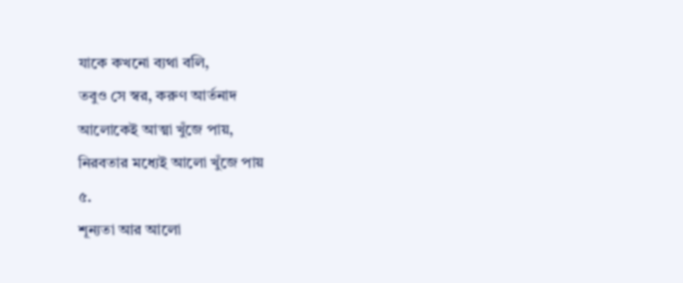যাকে কখনো ব্যথা বলি,
তবুও সে স্বর, করুণ আর্তনাদ
আলোকেই আত্মা খুঁজে পায়,
নিরবতার মধ্যেই আলো খুঁজে পায়
৫.
শূন্যতা আর আলো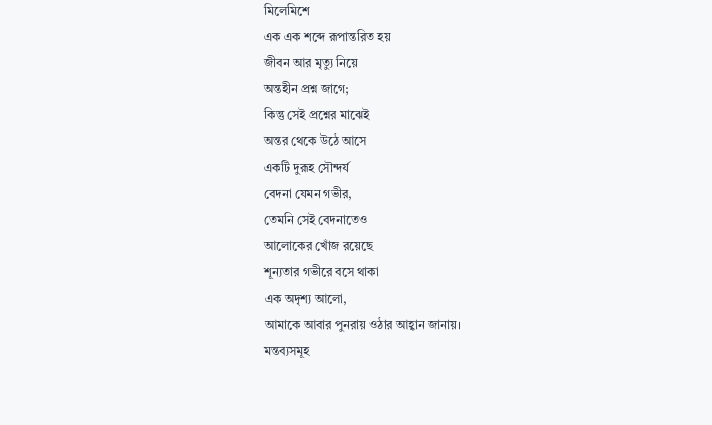মিলেমিশে
এক এক শব্দে রূপান্তরিত হয়
জীবন আর মৃত্যু নিয়ে
অন্তহীন প্রশ্ন জাগে;
কিন্তু সেই প্রশ্নের মাঝেই
অন্তর থেকে উঠে আসে
একটি দুরূহ সৌন্দর্য
বেদনা যেমন গভীর,
তেমনি সেই বেদনাতেও
আলোকের খোঁজ রয়েছে
শূন্যতার গভীরে বসে থাকা
এক অদৃশ্য আলো,
আমাকে আবার পুনরায় ওঠার আহ্বান জানায়।
মন্তব্যসমূহ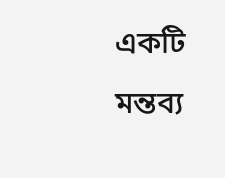একটি মন্তব্য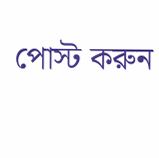পোস্ট করুন